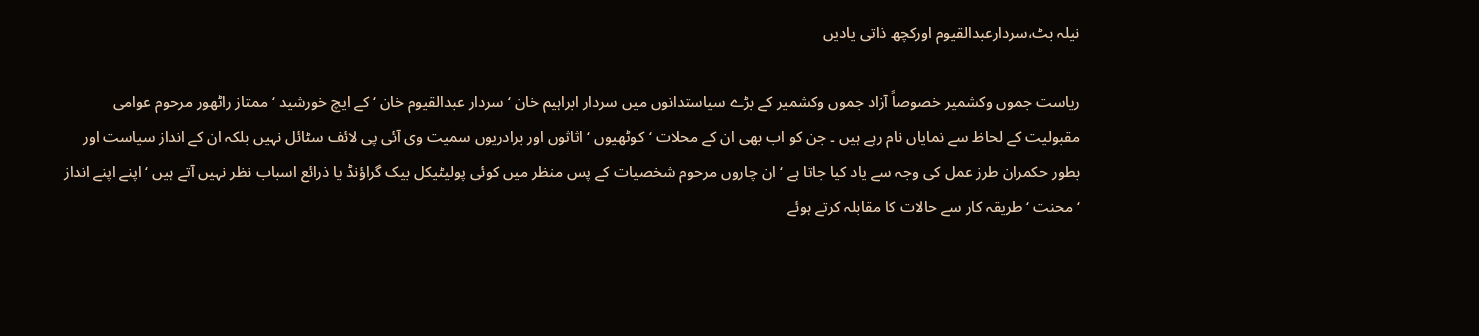نیلہ بٹ،سردارعبدالقیوم اورکچھ ذاتی یادیں

ریاست جموں وکشمیر خصوصاً آزاد جموں وکشمیر کے بڑے سیاستدانوں میں سردار ابراہیم خان ‘ سردار عبدالقیوم خان ‘ کے ایچ خورشید ‘ ممتاز راٹھور مرحوم عوامی مقبولیت کے لحاظ سے نمایاں نام رہے ہیں ۔ جن کو اب بھی ان کے محلات ‘کوٹھیوں ‘ اثاثوں اور برادریوں سمیت وی آئی پی لائف سٹائل نہیں بلکہ ان کے انداز سیاست اور بطور حکمران طرز عمل کی وجہ سے یاد کیا جاتا ہے ‘ ان چاروں مرحوم شخصیات کے پس منظر میں کوئی پولیٹیکل بیک گراؤنڈ یا ذرائع اسباب نظر نہیں آتے ہیں ‘ اپنے اپنے انداز ‘ محنت ‘ طریقہ کار سے حالات کا مقابلہ کرتے ہوئے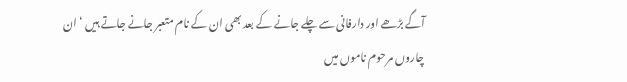آگے بڑھے اور دارفانی سے چلے جانے کے بعد بھی ان کے نام متعبر جانے جاتے ہیں ‘ ان چاروں مرحوم ناموں میں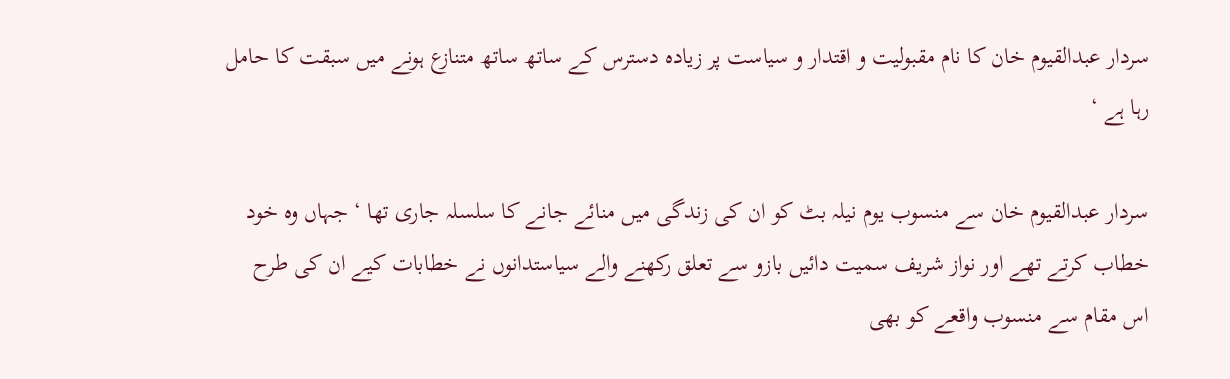سردار عبدالقیوم خان کا نام مقبولیت و اقتدار و سیاست پر زیادہ دسترس کے ساتھ ساتھ متنازع ہونے میں سبقت کا حامل رہا ہے ‘

سردار عبدالقیوم خان سے منسوب یوم نیلہ بٹ کو ان کی زندگی میں منائے جانے کا سلسلہ جاری تھا ‘ جہاں وہ خود خطاب کرتے تھے اور نواز شریف سمیت دائیں بازو سے تعلق رکھنے والے سیاستدانوں نے خطابات کیے ان کی طرح اس مقام سے منسوب واقعے کو بھی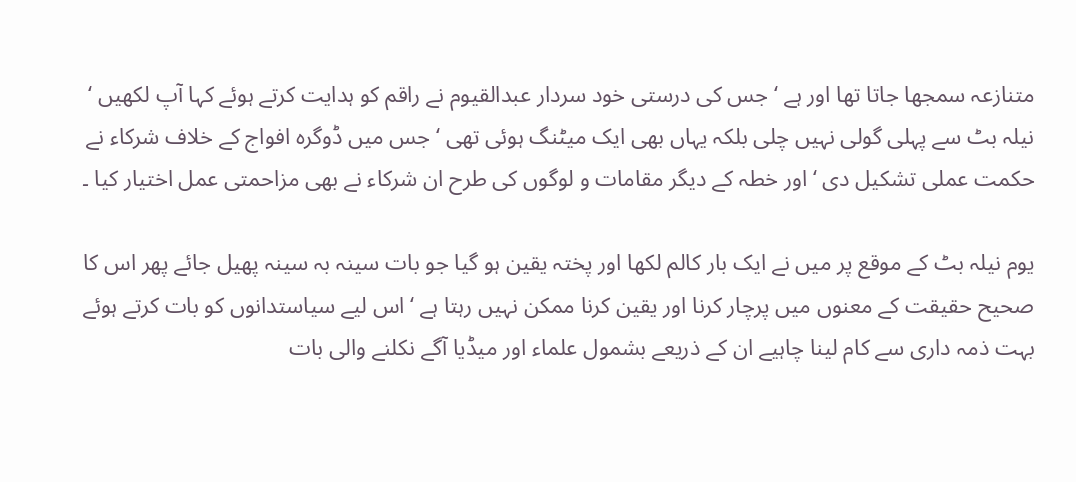متنازعہ سمجھا جاتا تھا اور ہے ‘ جس کی درستی خود سردار عبدالقیوم نے راقم کو ہدایت کرتے ہوئے کہا آپ لکھیں ‘ نیلہ بٹ سے پہلی گولی نہیں چلی بلکہ یہاں بھی ایک میٹنگ ہوئی تھی ‘ جس میں ڈوگرہ افواج کے خلاف شرکاء نے حکمت عملی تشکیل دی ‘ اور خطہ کے دیگر مقامات و لوگوں کی طرح ان شرکاء نے بھی مزاحمتی عمل اختیار کیا ۔

یوم نیلہ بٹ کے موقع پر میں نے ایک بار کالم لکھا اور پختہ یقین ہو گیا جو بات سینہ بہ سینہ پھیل جائے پھر اس کا صحیح حقیقت کے معنوں میں پرچار کرنا اور یقین کرنا ممکن نہیں رہتا ہے ‘ اس لیے سیاستدانوں کو بات کرتے ہوئے بہت ذمہ داری سے کام لینا چاہیے ان کے ذریعے بشمول علماء اور میڈیا آگے نکلنے والی بات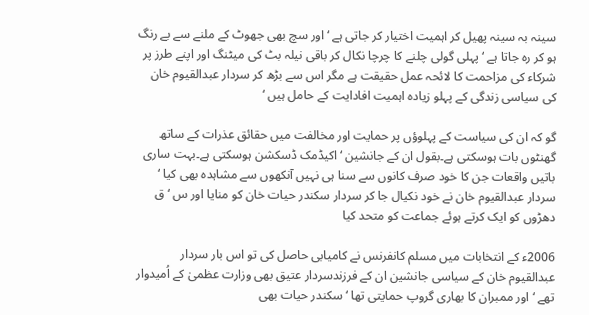سینہ بہ سینہ پھیل کر اہمیت اختیار کر جاتی ہے ‘ اور سچ بھی جھوٹ کے ملنے سے بے رنگ ہو کر رہ جاتا ہے ‘ پہلی گولی چلنے کا چرچا نکال کر باقی نیلہ بٹ کی میٹنگ اور اپنے طرز پر شرکاء کی مزاحمت کا لائحہ عمل حقیقت ہے مگر اس سے بڑھ کر سردار عبدالقیوم خان کی سیاسی زندگی کے پہلو زیادہ اہمیت افادایت کے حامل ہیں ‘

گو کہ ان کی سیاست کے پہلوؤں پر حمایت اور مخالفت میں حقائق عذرات کے ساتھ گھنٹوں بات ہوسکتی ہے۔بقول ان کے جانشین ‘اکیڈمک ڈسکشن ہوسکتی ہے۔بہت ساری باتیں واقعات جن کا خود صرف کانوں سے سنا ہی نہیں آنکھوں سے مشاہدہ بھی کیا ‘ سردار عبدالقیوم خان نے خود نکیال جا کر سردار سکندر حیات خان کو منایا اور س ‘ ق دھڑوں کو ایک کرتے ہوئے جماعت کو متحد کیا

2006ء کے انتخابات میں مسلم کانفرنس نے کامیابی حاصل کی تو اس بار سردار عبدالقیوم خان کے سیاسی جانشین ان کے فرزندسردار عتیق بھی وزارت عظمیٰ کے اُمیدوار تھے ‘ اور ممبران کا بھاری گروپ حمایتی تھا ‘ سکندر حیات بھی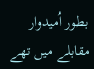بطور اُمیدوار مقابلے میں تھے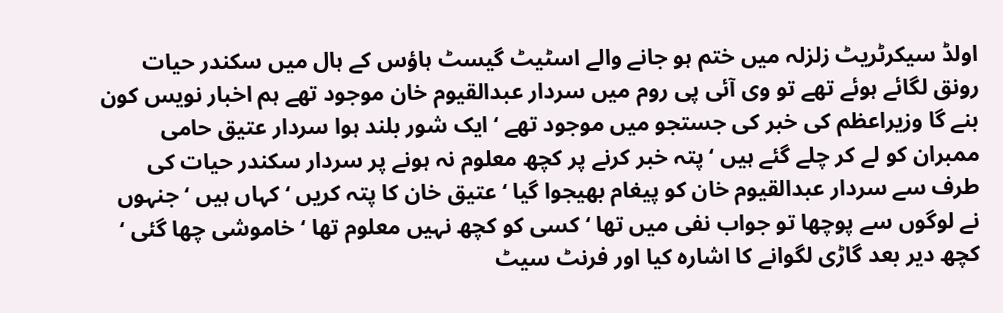اولڈ سیکرٹریٹ زلزلہ میں ختم ہو جانے والے اسٹیٹ گیسٹ ہاؤس کے ہال میں سکندر حیات رونق لگائے ہوئے تھے تو وی آئی پی روم میں سردار عبدالقیوم خان موجود تھے ہم اخبار نویس کون بنے گا وزیراعظم کی خبر کی جستجو میں موجود تھے ‘ ایک شور بلند ہوا سردار عتیق حامی ممبران کو لے کر چلے گئے ہیں ‘ پتہ خبر کرنے پر کچھ معلوم نہ ہونے پر سردار سکندر حیات کی طرف سے سردار عبدالقیوم خان کو پیغام بھیجوا گیا ‘ عتیق خان کا پتہ کریں ‘ کہاں ہیں ‘ جنہوں نے لوگوں سے پوچھا تو جواب نفی میں تھا ‘ کسی کو کچھ نہیں معلوم تھا ‘ خاموشی چھا گئی ‘ کچھ دیر بعد گاڑی لگوانے کا اشارہ کیا اور فرنٹ سیٹ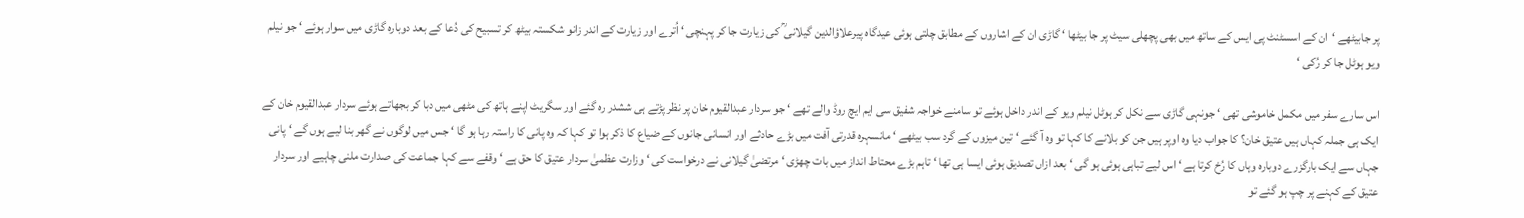پر جابیٹھے ‘ان کے اسسٹنٹ پی ایس کے ساتھ میں بھی پچھلی سیٹ پر جا بیٹھا ‘ گاڑی ان کے اشاروں کے مطابق چلتی ہوئی عیدگاہ پیرعلاؤالدین گیلانی ؒ کی زیارت جا کر پہنچی ‘ اُترے اور زیارت کے اندر زانو شکستہ بیٹھ کر تسبیح کی دُعا کے بعد دوبارہ گاڑی میں سوار ہوئے ‘ جو نیلم ویو ہوٹل جا کر رُکی ‘

اس سارے سفر میں مکمل خاموشی تھی ‘ جونہی گاڑی سے نکل کر ہوٹل نیلم ویو کے اندر داخل ہوئے تو سامنے خواجہ شفیق سی ایم ایچ روڈ والے تھے ‘ جو سردار عبدالقیوم خان پر نظر پڑتے ہی ششدر رہ گئے اور سگریٹ اپنے ہاتھ کی مٹھی میں دبا کر بجھاتے ہوئے سردار عبدالقیوم خان کے ایک ہی جملہ کہاں ہیں عتیق خان؟ کا جواب دیا وہ اوپر ہیں جن کو بلانے کا کہا تو وہ آ گئے ‘ تین میزوں کے گرد سب بیٹھے ‘ مانسہرہ قدرتی آفت میں بڑے حادثے اور انسانی جانوں کے ضیاع کا ذکر ہوا تو کہا کہ وہ پانی کا راستہ رہا ہو گا ‘ جس میں لوگوں نے گھر بنا لیے ہوں گے ‘ پانی جہاں سے ایک بارگزرے دوبارہ وہاں کا رُخ کرتا ہے ‘ اس لیے تباہی ہوئی ہو گی ‘ بعد ازاں تصدیق ہوئی ایسا ہی تھا ‘ تاہم بڑے محتاط انداز میں بات چھڑی ‘ مرتضیٰ گیلانی نے درخواست کی ‘ وزارت عظمیٰ سردار عتیق کا حق ہے ‘ وقفے سے کہا جماعت کی صدارت ملنی چاہیے اور سردار عتیق کے کہنے پر چپ ہو گئے تو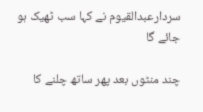سردارعبدالقیوم نے کہا سب ٹھیک ہو جائے گا

چند منٹوں بعد پھر ساتھ چلنے کا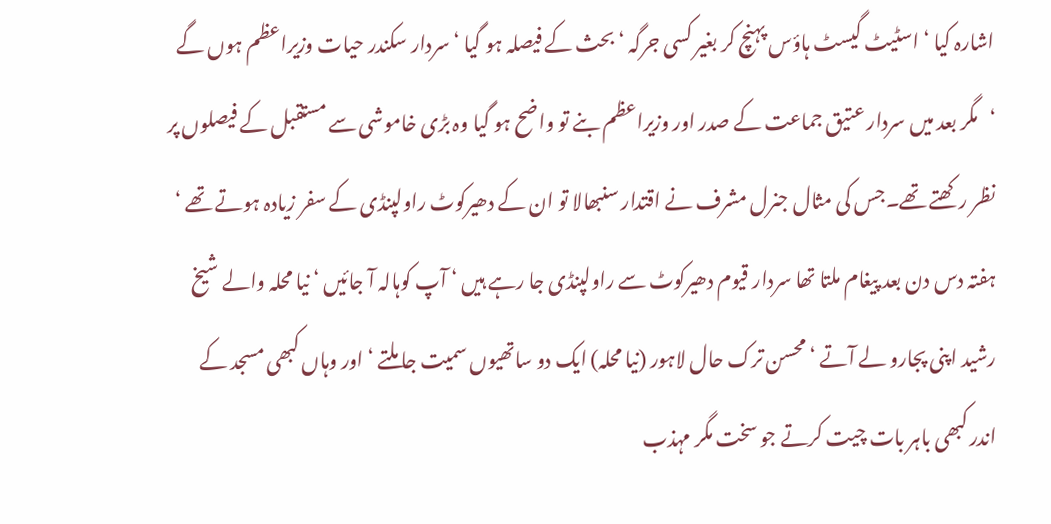اشارہ کیا ‘ اسٹیٹ گیسٹ ہاؤس پہنچ کر بغیر کسی جرگہ ‘ بحث کے فیصلہ ہو گیا ‘ سردار سکندر حیات وزیراعظم ہوں گے ‘مگر بعد میں سردار عتیق جماعت کے صدر اور وزیراعظم بنے تو واضح ہو گیا وہ بڑی خاموشی سے مستقبل کے فیصلوں پر نظر رکھتے تھے۔جس کی مثال جنرل مشرف نے اقتدار سنبھالا تو ان کے دھیرکوٹ راولپنڈی کے سفر زیادہ ہوتے تھے ‘ ہفتہ دس دن بعد پیغام ملتا تھا سردار قیوم دھیرکوٹ سے راولپنڈی جا رہے ہیں ‘ آپ کوہالہ آ جائیں ‘ نیا محلہ والے شیخ رشید اپنی پجارو لے آتے ‘ محسن ترک حال لاہور (نیا محلہ) ایک دو ساتھیوں سمیت جا ملتے ‘ اور وہاں کبھی مسجد کے اندر کبھی باہر بات چیت کرتے جو سخت مگر مہذب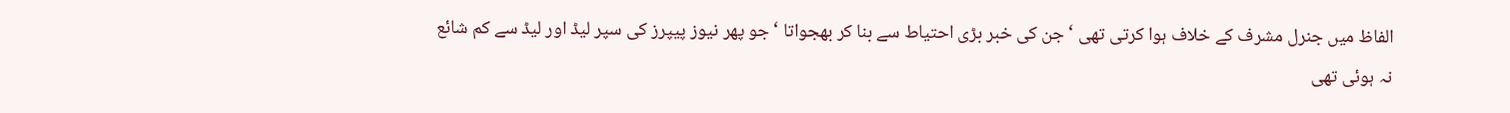الفاظ میں جنرل مشرف کے خلاف ہوا کرتی تھی ‘ جن کی خبر بڑی احتیاط سے بنا کر بھجواتا ‘ جو پھر نیوز پیپرز کی سپر لیڈ اور لیڈ سے کم شائع نہ ہوئی تھی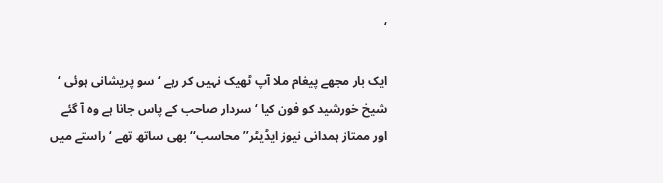‘

ایک بار مجھے پیغام ملا آپ ٹھیک نہیں کر رہے ‘ سو پریشانی ہوئی ‘ شیخ خورشید کو فون کیا ‘ سردار صاحب کے پاس جانا ہے وہ آ گئے اور ممتاز ہمدانی نیوز ایڈیٹر’’ محاسب‘‘ بھی ساتھ تھے ‘ راستے میں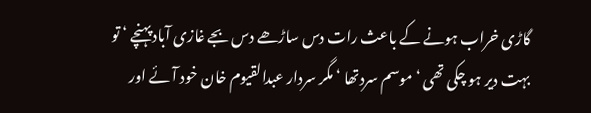گاڑی خراب ہونے کے باعث رات دس ساڑھے دس بجے غازی آباد پہنچے ‘ تو بہت دیر ہو چکی تھی ‘ موسم سردتھا ‘ مگر سردار عبدالقیوم خان خود آئے اور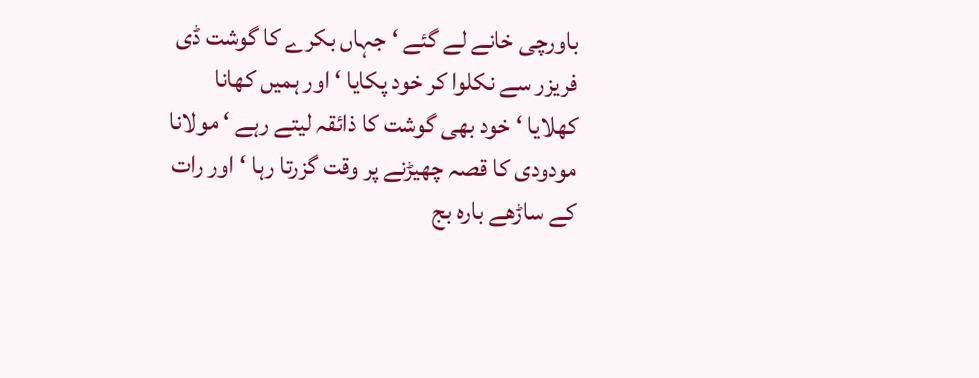باورچی خانے لے گئے ‘ جہاں بکرے کا گوشت ڈی فریزر سے نکلوا کر خود پکایا ‘ اور ہمیں کھانا کھلایا ‘ خود بھی گوشت کا ذائقہ لیتے رہے ‘ مولانا مودودی کا قصہ چھیڑنے پر وقت گزرتا رہا ‘ اور رات کے ساڑھے بارہ بج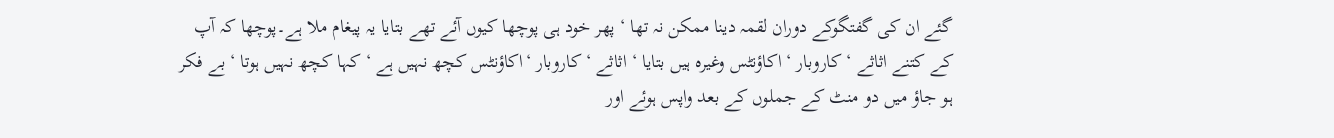گئے ان کی گفتگوکے دوران لقمہ دینا ممکن نہ تھا ‘ پھر خود ہی پوچھا کیوں آئے تھے بتایا یہ پیغام ملا ہے۔پوچھا کہ آپ کے کتنے اثاثے ‘ کاروبار ‘ اکاؤنٹس وغیرہ ہیں بتایا ‘ اثاثے ‘ کاروبار ‘اکاؤنٹس کچھ نہیں ہے ‘ کہا کچھ نہیں ہوتا ‘ بے فکر ہو جاؤ میں دو منٹ کے جملوں کے بعد واپس ہوئے اور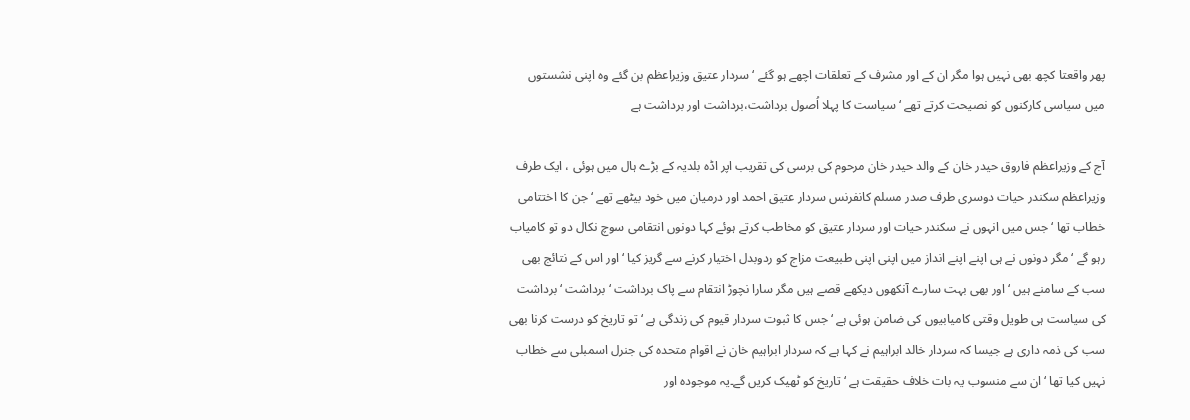پھر واقعتا کچھ بھی نہیں ہوا مگر ان کے اور مشرف کے تعلقات اچھے ہو گئے ‘ سردار عتیق وزیراعظم بن گئے وہ اپنی نشستوں میں سیاسی کارکنوں کو نصیحت کرتے تھے ‘ سیاست کا پہلا اُصول برداشت،برداشت اور برداشت ہے

آج کے وزیراعظم فاروق حیدر خان کے والد حیدر خان مرحوم کی برسی کی تقریب اپر اڈہ بلدیہ کے بڑے ہال میں ہوئی ، ایک طرف وزیراعظم سکندر حیات دوسری طرف صدر مسلم کانفرنس سردار عتیق احمد اور درمیان میں خود بیٹھے تھے ‘ جن کا اختتامی خطاب تھا ‘ جس میں انہوں نے سکندر حیات اور سردار عتیق کو مخاطب کرتے ہوئے کہا دونوں انتقامی سوچ نکال دو تو کامیاب رہو گے ‘ مگر دونوں نے ہی اپنے اپنے انداز میں اپنی اپنی طبیعت مزاج کو ردوبدل اختیار کرنے سے گریز کیا ‘ اور اس کے نتائج بھی سب کے سامنے ہیں ‘ اور بھی بہت سارے آنکھوں دیکھے قصے ہیں مگر سارا نچوڑ انتقام سے پاک برداشت ‘ برداشت ‘ برداشت کی سیاست ہی طویل وقتی کامیابیوں کی ضامن ہوئی ہے ‘ جس کا ثبوت سردار قیوم کی زندگی ہے ‘ تو تاریخ کو درست کرنا بھی سب کی ذمہ داری ہے جیسا کہ سردار خالد ابراہیم نے کہا ہے کہ سردار ابراہیم خان نے اقوام متحدہ کی جنرل اسمبلی سے خطاب نہیں کیا تھا ‘ ان سے منسوب یہ بات خلاف حقیقت ہے ‘ تاریخ کو ٹھیک کریں گے۔یہ موجودہ اور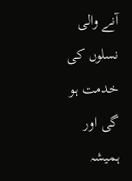آنے والی نسلوں کی خدمت ہو گی اور ہمیشہ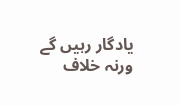یادگار رہیں گے ورنہ خلاف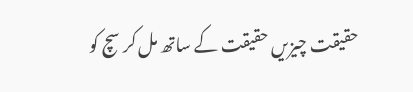حقیقت چیزیں حقیقت کے ساتھ مل کر سچ کو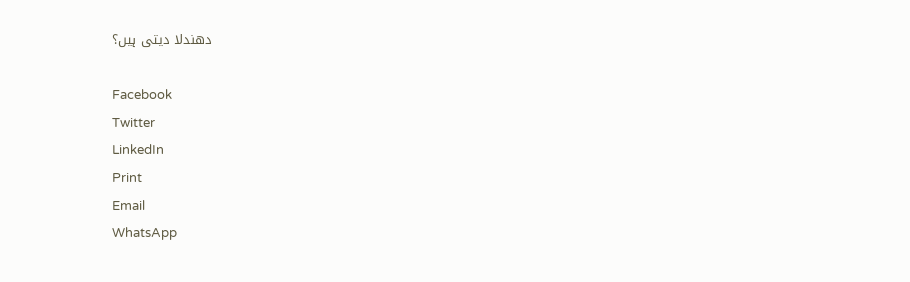دھندلا دیتی ہیں؟

Facebook
Twitter
LinkedIn
Print
Email
WhatsApp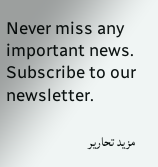Never miss any important news. Subscribe to our newsletter.

مزید تحاریر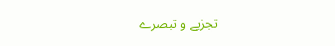تجزیے و تبصرے